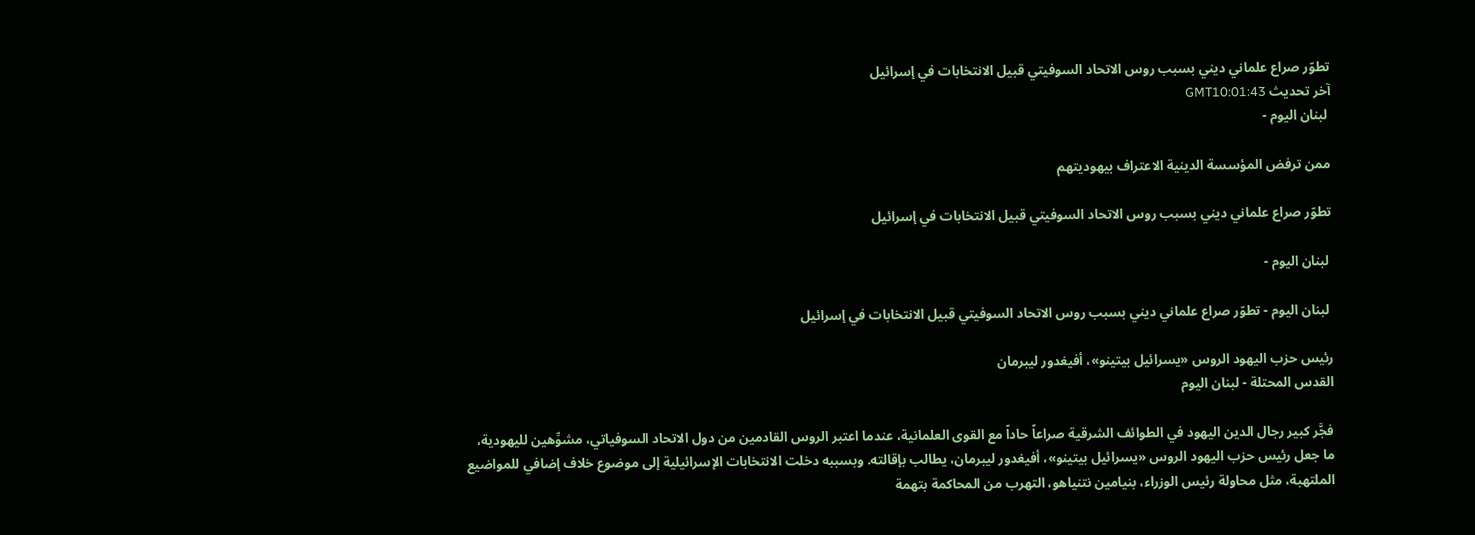تطوّر صراع علماني ديني بسبب روس الاتحاد السوفيتي قبيل الانتخابات في إسرائيل
آخر تحديث GMT10:01:43
 لبنان اليوم -

ممن ترفض المؤسسة الدينية الاعتراف بيهوديتهم

تطوّر صراع علماني ديني بسبب روس الاتحاد السوفيتي قبيل الانتخابات في إسرائيل

 لبنان اليوم -

 لبنان اليوم - تطوّر صراع علماني ديني بسبب روس الاتحاد السوفيتي قبيل الانتخابات في إسرائيل

رئيس حزب اليهود الروس «يسرائيل بيتينو»، أفيغدور ليبرمان
القدس المحتلة - لبنان اليوم

فجَّر كبير رجال الدين اليهود في الطوائف الشرقية صراعاً حاداً مع القوى العلمانية، عندما اعتبر الروس القادمين من دول الاتحاد السوفياتي، مشوِّهين لليهودية، ما جعل رئيس حزب اليهود الروس «يسرائيل بيتينو»، أفيغدور ليبرمان، يطالب بإقالته. وبسببه دخلت الانتخابات الإسرائيلية إلى موضوع خلاف إضافي للمواضيع الملتهبة، مثل محاولة رئيس الوزراء، بنيامين نتنياهو، التهرب من المحاكمة بتهمة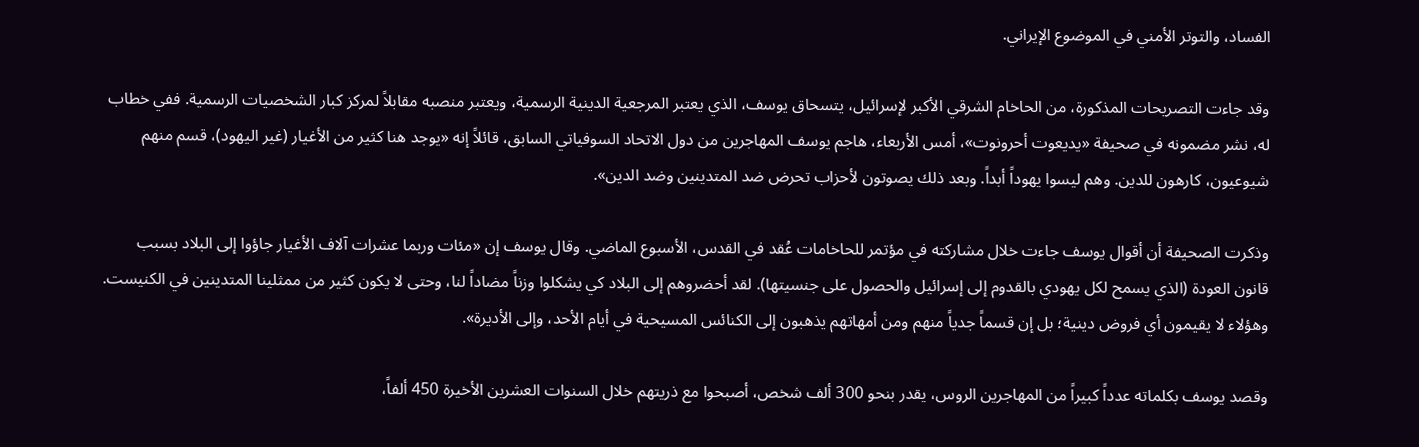الفساد، والتوتر الأمني في الموضوع الإيراني.

وقد جاءت التصريحات المذكورة، من الحاخام الشرقي الأكبر لإسرائيل، يتسحاق يوسف، الذي يعتبر المرجعية الدينية الرسمية، ويعتبر منصبه مقابلاً لمركز كبار الشخصيات الرسمية. ففي خطاب له، نشر مضمونه في صحيفة «يديعوت أحرونوت»، أمس الأربعاء، هاجم يوسف المهاجرين من دول الاتحاد السوفياتي السابق، قائلاً إنه «يوجد هنا كثير من الأغيار (غير اليهود)، قسم منهم شيوعيون، كارهون للدين. وهم ليسوا يهوداً أبداً. وبعد ذلك يصوتون لأحزاب تحرض ضد المتدينين وضد الدين».

وذكرت الصحيفة أن أقوال يوسف جاءت خلال مشاركته في مؤتمر للحاخامات عُقد في القدس، الأسبوع الماضي. وقال يوسف إن «مئات وربما عشرات آلاف الأغيار جاؤوا إلى البلاد بسبب قانون العودة (الذي يسمح لكل يهودي بالقدوم إلى إسرائيل والحصول على جنسيتها). لقد أحضروهم إلى البلاد كي يشكلوا وزناً مضاداً لنا، وحتى لا يكون كثير من ممثلينا المتدينين في الكنيست. وهؤلاء لا يقيمون أي فروض دينية؛ بل إن قسماً جدياً منهم ومن أمهاتهم يذهبون إلى الكنائس المسيحية في أيام الأحد، وإلى الأديرة».

وقصد يوسف بكلماته عدداً كبيراً من المهاجرين الروس، يقدر بنحو 300 ألف شخص، أصبحوا مع ذريتهم خلال السنوات العشرين الأخيرة 450 ألفاً،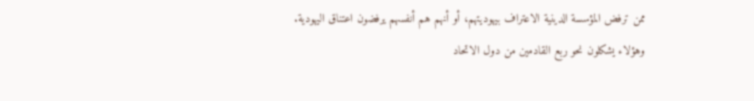ممن ترفض المؤسسة الدينية الاعتراف بيهوديتهم، أو أنهم هم أنفسهم يرفضون اعتناق اليهودية. وهؤلاء يشكلون نحو ربع القادمين من دول الاتحاد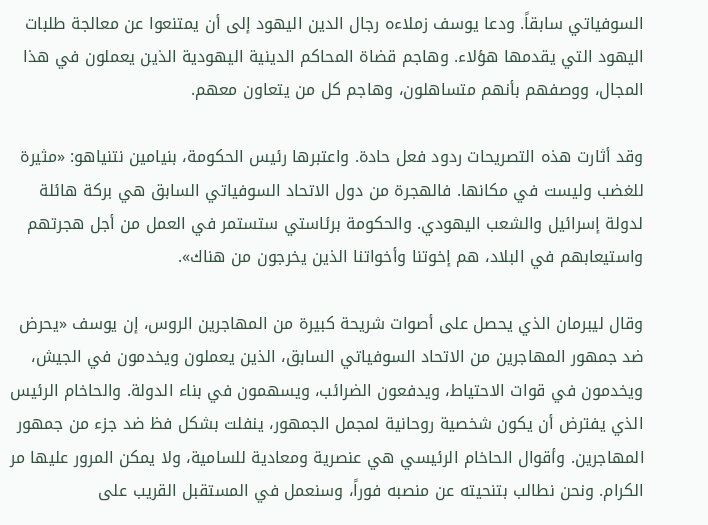السوفياتي سابقاً. ودعا يوسف زملاءه رجال الدين اليهود إلى أن يمتنعوا عن معالجة طلبات اليهود التي يقدمها هؤلاء. وهاجم قضاة المحاكم الدينية اليهودية الذين يعملون في هذا المجال، ووصفهم بأنهم متساهلون، وهاجم كل من يتعاون معهم.

وقد أثارت هذه التصريحات ردود فعل حادة. واعتبرها رئيس الحكومة، بنيامين نتنياهو: «مثيرة للغضب وليست في مكانها. فالهجرة من دول الاتحاد السوفياتي السابق هي بركة هائلة لدولة إسرائيل والشعب اليهودي. والحكومة برئاستي ستستمر في العمل من أجل هجرتهم واستيعابهم في البلاد، هم إخوتنا وأخواتنا الذين يخرجون من هناك».

وقال ليبرمان الذي يحصل على أصوات شريحة كبيرة من المهاجرين الروس، إن يوسف «يحرض ضد جمهور المهاجرين من الاتحاد السوفياتي السابق، الذين يعملون ويخدمون في الجيش، ويخدمون في قوات الاحتياط، ويدفعون الضرائب، ويسهمون في بناء الدولة. والحاخام الرئيس الذي يفترض أن يكون شخصية روحانية لمجمل الجمهور، ينفلت بشكل فظ ضد جزء من جمهور المهاجرين. وأقوال الحاخام الرئيسي هي عنصرية ومعادية للسامية، ولا يمكن المرور عليها مر الكرام. ونحن نطالب بتنحيته عن منصبه فوراً، وسنعمل في المستقبل القريب على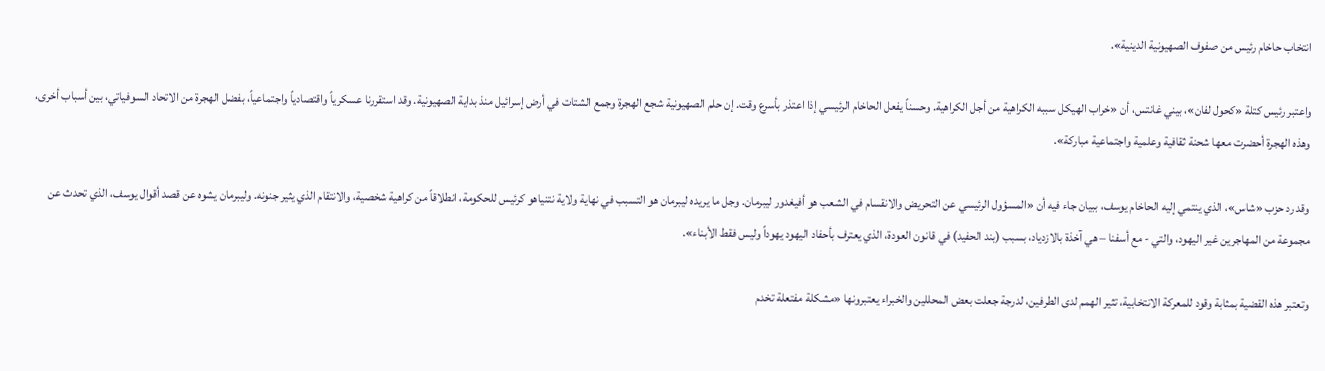انتخاب حاخام رئيس من صفوف الصهيونية الدينية».

واعتبر رئيس كتلة «كحول لفان»، بيني غانتس، أن «خراب الهيكل سببه الكراهية من أجل الكراهية. وحسناً يفعل الحاخام الرئيسي إذا اعتذر بأسرع وقت. إن حلم الصهيونية شجع الهجرة وجمع الشتات في أرض إسرائيل منذ بداية الصهيونية. وقد استقررنا عسكرياً واقتصادياً واجتماعياً، بفضل الهجرة من الاتحاد السوفياتي، بين أسباب أخرى، وهذه الهجرة أحضرت معها شحنة ثقافية وعلمية واجتماعية مباركة».

وقد رد حزب «شاس»، الذي ينتمي إليه الحاخام يوسف، ببيان جاء فيه أن «المسؤول الرئيسي عن التحريض والانقسام في الشعب هو أفيغدور ليبرمان. وجل ما يريده ليبرمان هو التسبب في نهاية ولاية نتنياهو كرئيس للحكومة، انطلاقاً من كراهية شخصية، والانتقام الذي يثير جنونه. وليبرمان يشوه عن قصد أقوال يوسف، الذي تحدث عن مجموعة من المهاجرين غير اليهود، والتي - مع أسفنا – هي آخذة بالازدياد، بسبب (بند الحفيد) في قانون العودة، الذي يعترف بأحفاد اليهود يهوداً وليس فقط الأبناء».

وتعتبر هذه القضية بمثابة وقود للمعركة الانتخابية، تثير الهمم لدى الطرفين، لدرجة جعلت بعض المحللين والخبراء يعتبرونها «مشكلة مفتعلة تخدم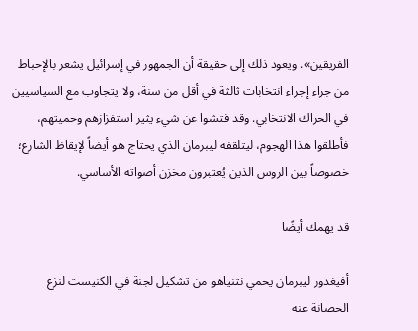الفريقين». ويعود ذلك إلى حقيقة أن الجمهور في إسرائيل يشعر بالإحباط من جراء إجراء انتخابات ثالثة في أقل من سنة، ولا يتجاوب مع السياسيين في الحراك الانتخابي. وقد فتشوا عن شيء يثير استفزازهم وحميتهم، فأطلقوا هذا الهجوم، ليتلقفه ليبرمان الذي يحتاج هو أيضاً لإيقاظ الشارع؛ خصوصاً بين الروس الذين يُعتبرون مخزن أصواته الأساسي.

قد يهمك أيضًا

أفيغدور ليبرمان يحمي نتنياهو من تشكيل لجنة في الكنيست لنزع الحصانة عنه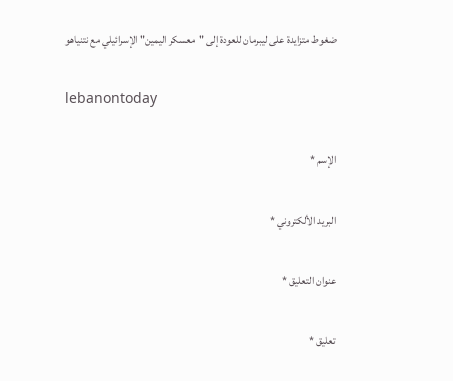ضغوط متزايدة على ليبرمان للعودة إلى "معسكر اليمين" الإسرائيلي مع نتنياهو

lebanontoday

الإسم *

البريد الألكتروني *

عنوان التعليق *

تعليق *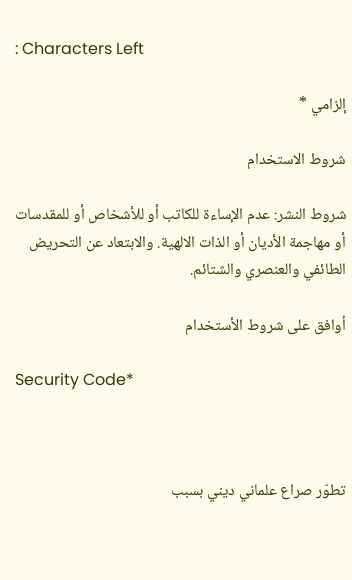: Characters Left

إلزامي *

شروط الاستخدام

شروط النشر: عدم الإساءة للكاتب أو للأشخاص أو للمقدسات أو مهاجمة الأديان أو الذات الالهية. والابتعاد عن التحريض الطائفي والعنصري والشتائم.

اُوافق على شروط الأستخدام

Security Code*



تطوّر صراع علماني ديني بسبب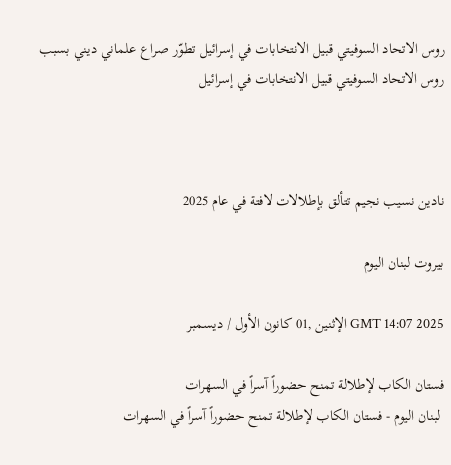روس الاتحاد السوفيتي قبيل الانتخابات في إسرائيل تطوّر صراع علماني ديني بسبب روس الاتحاد السوفيتي قبيل الانتخابات في إسرائيل



نادين نسيب نجيم تتألق بإطلالات لافتة في عام 2025

بيروت لبنان اليوم

GMT 14:07 2025 الإثنين ,01 كانون الأول / ديسمبر

فستان الكاب لإطلالة تمنح حضوراً آسراً في السهرات
 لبنان اليوم - فستان الكاب لإطلالة تمنح حضوراً آسراً في السهرات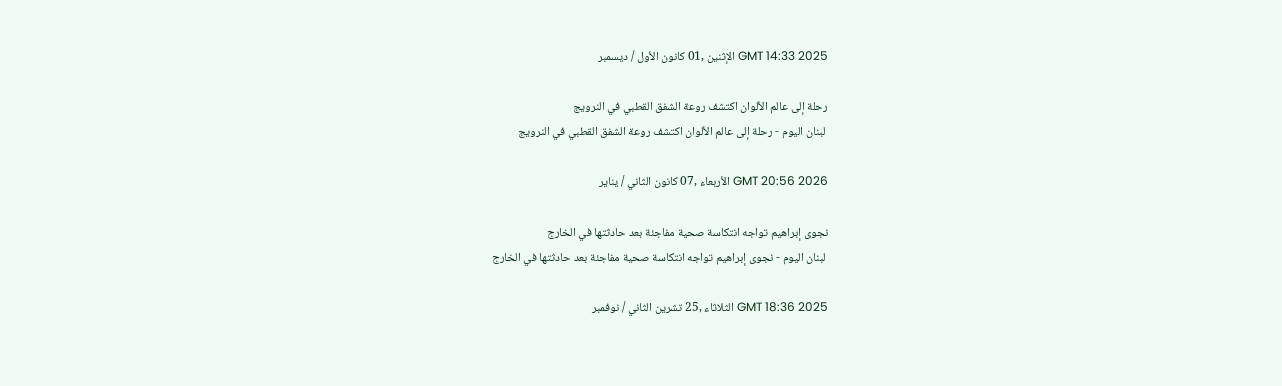GMT 14:33 2025 الإثنين ,01 كانون الأول / ديسمبر

رحلة إلى عالم الألوان اكتشف روعة الشفق القطبي في النرويج
 لبنان اليوم - رحلة إلى عالم الألوان اكتشف روعة الشفق القطبي في النرويج

GMT 20:56 2026 الأربعاء ,07 كانون الثاني / يناير

نجوى إبراهيم تواجه انتكاسة صحية مفاجئة بعد حادثتها في الخارج
 لبنان اليوم - نجوى إبراهيم تواجه انتكاسة صحية مفاجئة بعد حادثتها في الخارج

GMT 18:36 2025 الثلاثاء ,25 تشرين الثاني / نوفمبر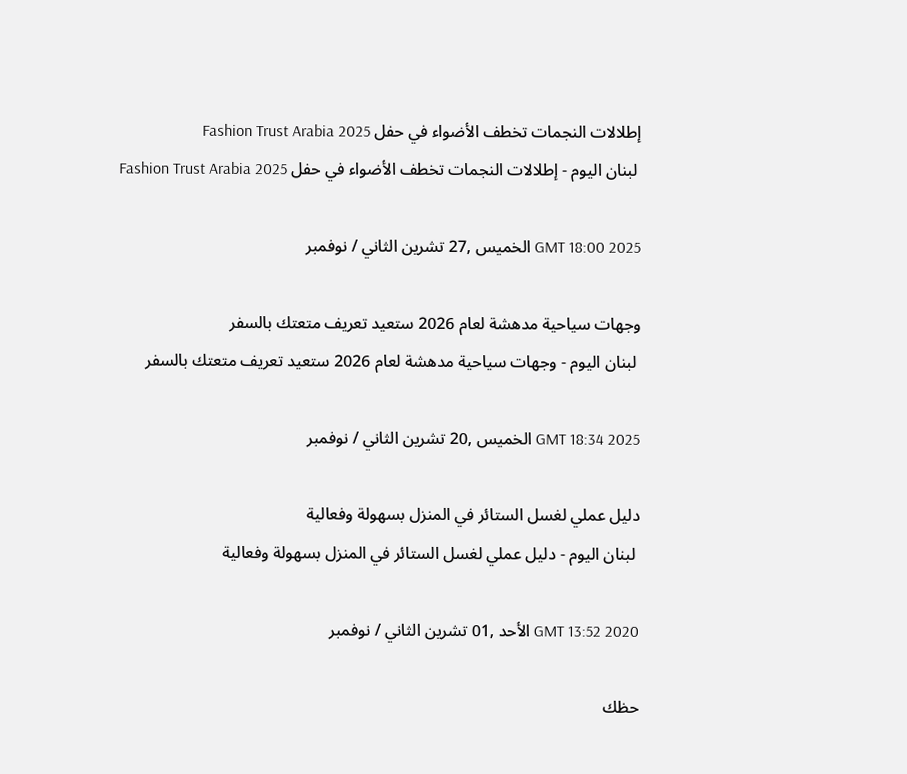إطلالات النجمات تخطف الأضواء في حفل Fashion Trust Arabia 2025
 لبنان اليوم - إطلالات النجمات تخطف الأضواء في حفل Fashion Trust Arabia 2025

GMT 18:00 2025 الخميس ,27 تشرين الثاني / نوفمبر

وجهات سياحية مدهشة لعام 2026 ستعيد تعريف متعتك بالسفر
 لبنان اليوم - وجهات سياحية مدهشة لعام 2026 ستعيد تعريف متعتك بالسفر

GMT 18:34 2025 الخميس ,20 تشرين الثاني / نوفمبر

دليل عملي لغسل الستائر في المنزل بسهولة وفعالية
 لبنان اليوم - دليل عملي لغسل الستائر في المنزل بسهولة وفعالية

GMT 13:52 2020 الأحد ,01 تشرين الثاني / نوفمبر

حظك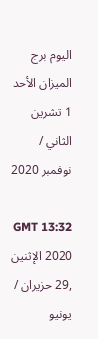اليوم برج الميزان الأحد 1 تشرين الثاني / نوفمبر 2020

GMT 13:32 2020 الإثنين ,29 حزيران / يونيو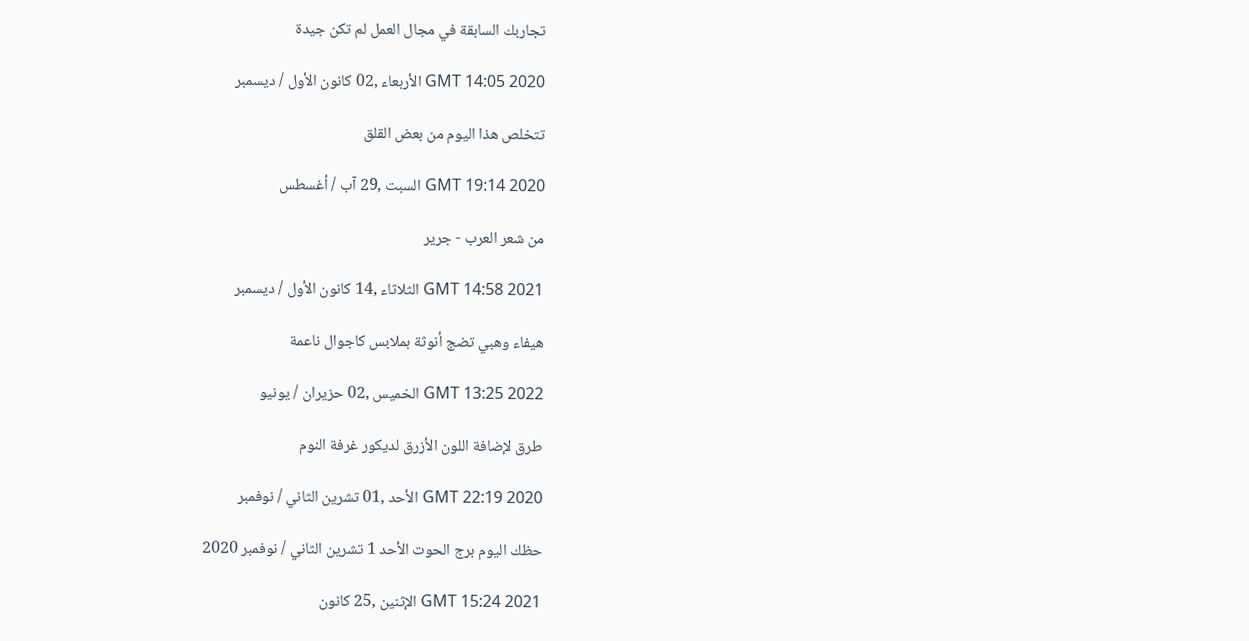تجاربك السابقة في مجال العمل لم تكن جيدة

GMT 14:05 2020 الأربعاء ,02 كانون الأول / ديسمبر

تتخلص هذا اليوم من بعض القلق

GMT 19:14 2020 السبت ,29 آب / أغسطس

من شعر العرب - جرير

GMT 14:58 2021 الثلاثاء ,14 كانون الأول / ديسمبر

هيفاء وهبي تضج أنوثة بملابس كاجوال ناعمة

GMT 13:25 2022 الخميس ,02 حزيران / يونيو

طرق لإضافة اللون الأزرق لديكور غرفة النوم

GMT 22:19 2020 الأحد ,01 تشرين الثاني / نوفمبر

حظك اليوم برج الحوت الأحد 1 تشرين الثاني / نوفمبر 2020

GMT 15:24 2021 الإثنين ,25 كانون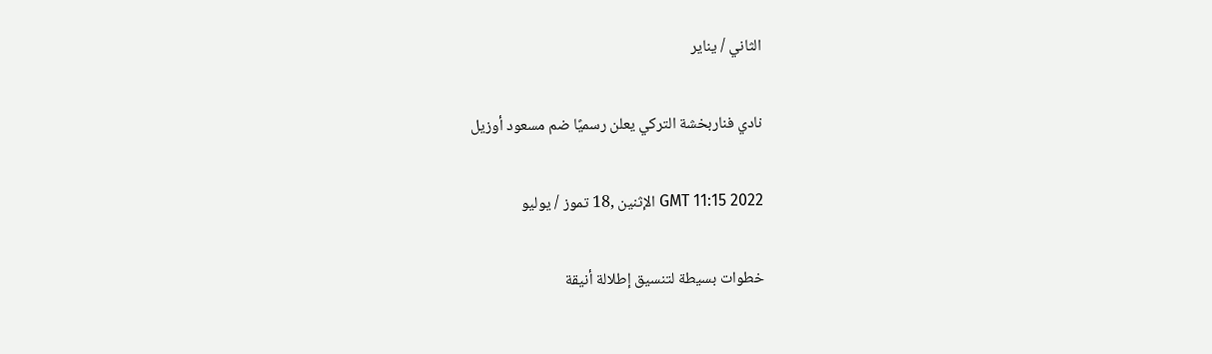الثاني / يناير

نادي فناربخشة التركي يعلن رسميًا ضم مسعود أوزيل

GMT 11:15 2022 الإثنين ,18 تموز / يوليو

خطوات بسيطة لتنسيق إطلالة أنيقة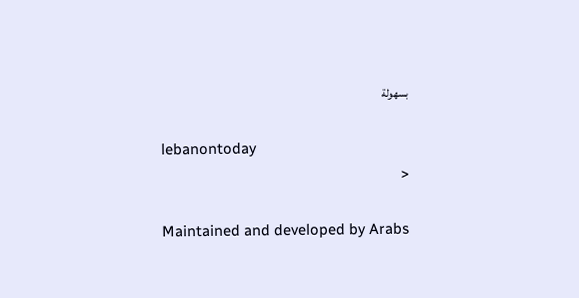بسهولة

lebanontoday
<

Maintained and developed by Arabs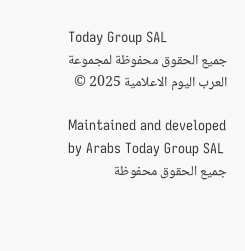Today Group SAL
جميع الحقوق محفوظة لمجموعة العرب اليوم الاعلامية 2025 ©

Maintained and developed by Arabs Today Group SAL
جميع الحقوق محفوظة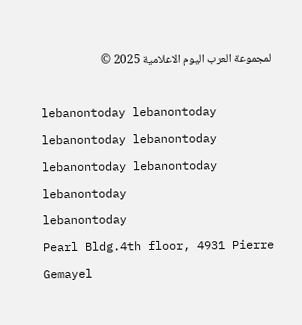لمجموعة العرب اليوم الاعلامية 2025 ©

lebanontoday lebanontoday lebanontoday lebanontoday
lebanontoday lebanontoday lebanontoday
lebanontoday
Pearl Bldg.4th floor, 4931 Pierre Gemayel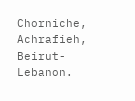Chorniche, Achrafieh, Beirut- Lebanon.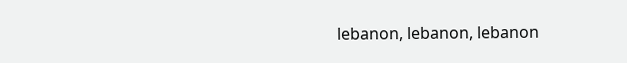lebanon, lebanon, lebanon